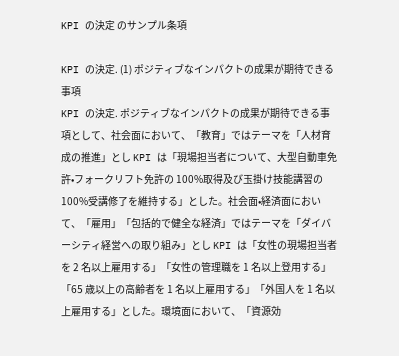KPI の決定 のサンプル条項

KPI の決定. (1) ポジティブなインパクトの成果が期待できる事項
KPI の決定. ポジティブなインパクトの成果が期待できる事項として、社会面において、「教育」ではテーマを「人材育成の推進」とし KPI は「現場担当者について、大型自動車免許•フォークリフト免許の 100%取得及び玉掛け技能講習の 100%受講修了を維持する」とした。社会面•経済面において、「雇用」「包括的で健全な経済」ではテーマを「ダイバーシティ経営への取り組み」とし KPI は「女性の現場担当者を 2 名以上雇用する」「女性の管理職を 1 名以上登用する」「65 歳以上の高齢者を 1 名以上雇用する」「外国人を 1 名以上雇用する」とした。環境面において、「資源効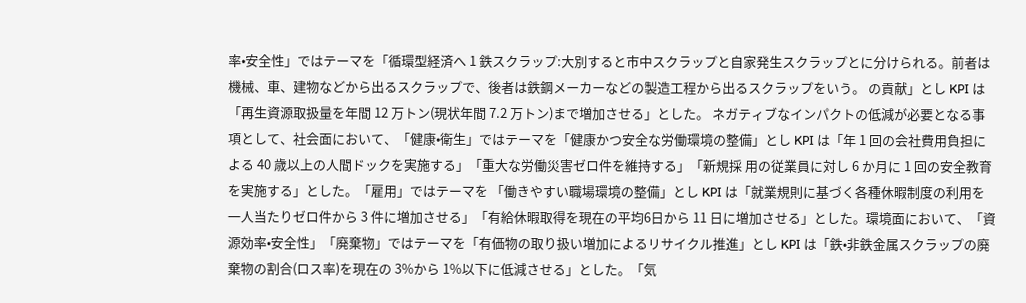率•安全性」ではテーマを「循環型経済へ 1 鉄スクラップ:大別すると市中スクラップと自家発生スクラップとに分けられる。前者は機械、車、建物などから出るスクラップで、後者は鉄鋼メーカーなどの製造工程から出るスクラップをいう。 の貢献」とし KPI は「再生資源取扱量を年間 12 万トン(現状年間 7.2 万トン)まで増加させる」とした。 ネガティブなインパクトの低減が必要となる事項として、社会面において、「健康•衛生」ではテーマを「健康かつ安全な労働環境の整備」とし KPI は「年 1 回の会社費用負担による 40 歳以上の人間ドックを実施する」「重大な労働災害ゼロ件を維持する」「新規採 用の従業員に対し 6 か月に 1 回の安全教育を実施する」とした。「雇用」ではテーマを 「働きやすい職場環境の整備」とし KPI は「就業規則に基づく各種休暇制度の利用を一人当たりゼロ件から 3 件に増加させる」「有給休暇取得を現在の平均6日から 11 日に増加させる」とした。環境面において、「資源効率•安全性」「廃棄物」ではテーマを「有価物の取り扱い増加によるリサイクル推進」とし KPI は「鉄•非鉄金属スクラップの廃棄物の割合(ロス率)を現在の 3%から 1%以下に低減させる」とした。「気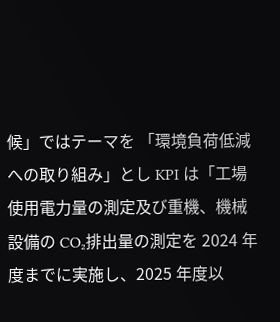候」ではテーマを 「環境負荷低減への取り組み」とし KPI は「工場使用電力量の測定及び重機、機械設備の CO₂排出量の測定を 2024 年度までに実施し、2025 年度以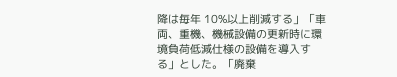降は毎年 10%以上削減する」「車両、重機、機械設備の更新時に環境負荷低減仕様の設備を導入する」とした。「廃棄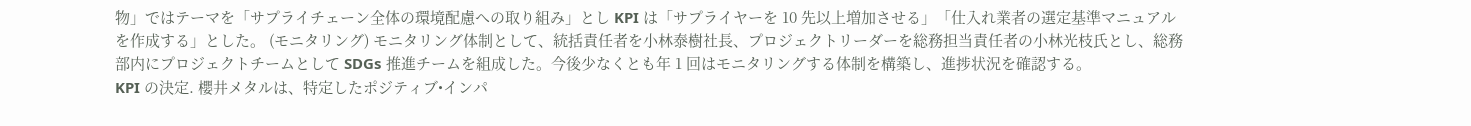物」ではテーマを「サプライチェーン全体の環境配慮への取り組み」とし KPI は「サプライヤーを 10 先以上増加させる」「仕入れ業者の選定基準マニュアルを作成する」とした。 (モニタリング) モニタリング体制として、統括責任者を小林泰樹社長、プロジェクトリーダーを総務担当責任者の小林光枝氏とし、総務部内にプロジェクトチームとして SDGs 推進チームを組成した。今後少なくとも年 1 回はモニタリングする体制を構築し、進捗状況を確認する。
KPI の決定. 櫻井メタルは、特定したポジティブ•インパ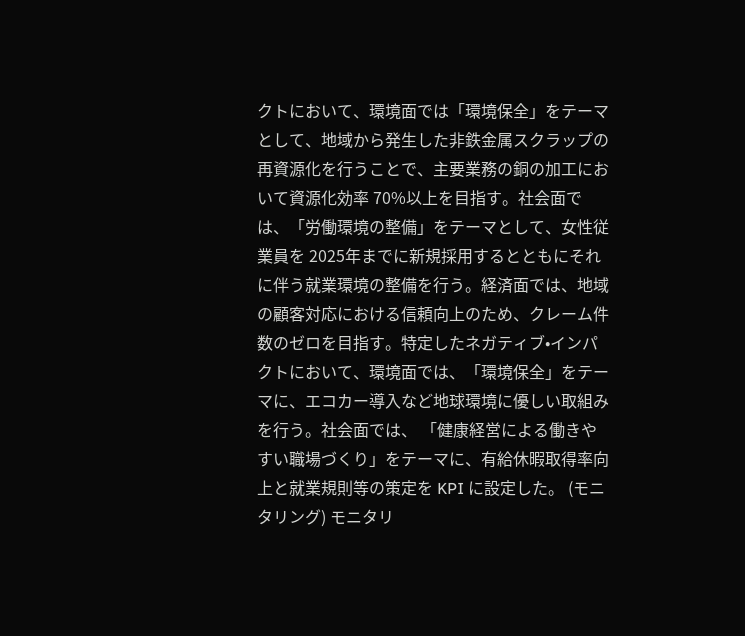クトにおいて、環境面では「環境保全」をテーマとして、地域から発生した非鉄金属スクラップの再資源化を行うことで、主要業務の銅の加工において資源化効率 70%以上を目指す。社会面では、「労働環境の整備」をテーマとして、女性従業員を 2025年までに新規採用するとともにそれに伴う就業環境の整備を行う。経済面では、地域の顧客対応における信頼向上のため、クレーム件数のゼロを目指す。特定したネガティブ•インパクトにおいて、環境面では、「環境保全」をテーマに、エコカー導入など地球環境に優しい取組みを行う。社会面では、 「健康経営による働きやすい職場づくり」をテーマに、有給休暇取得率向上と就業規則等の策定を KPI に設定した。 (モニタリング) モニタリ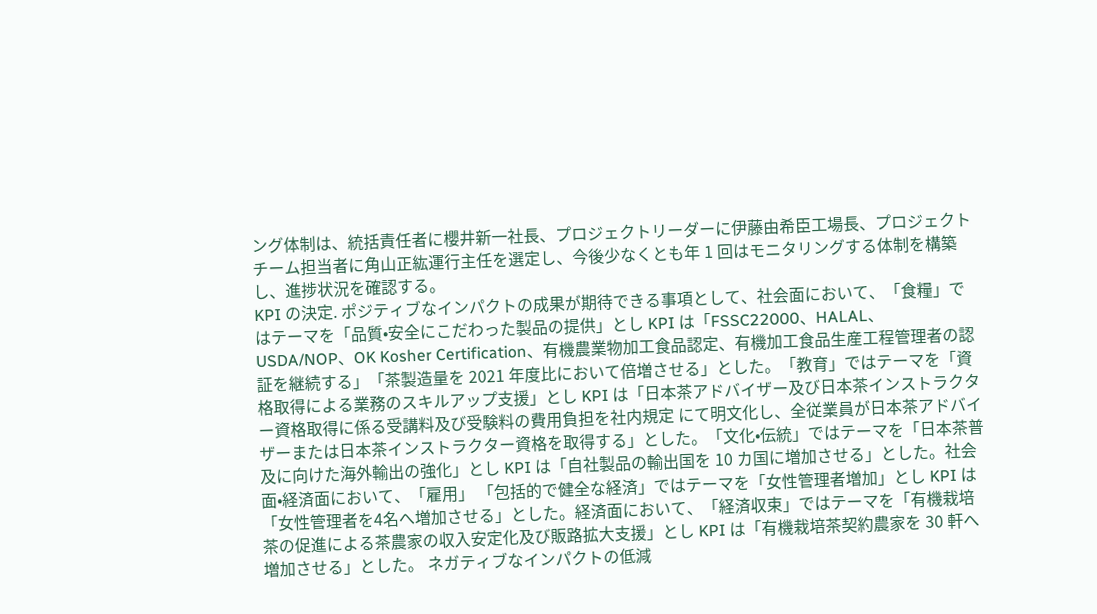ング体制は、統括責任者に櫻井新一社長、プロジェクトリーダーに伊藤由希臣工場長、プロジェクトチーム担当者に角山正紘運行主任を選定し、今後少なくとも年 1 回はモニタリングする体制を構築し、進捗状況を確認する。
KPI の決定. ポジティブなインパクトの成果が期待できる事項として、社会面において、「食糧」ではテーマを「品質•安全にこだわった製品の提供」とし KPI は「FSSC22000、HALAL、 USDA/NOP、OK Kosher Certification、有機農業物加工食品認定、有機加工食品生産工程管理者の認証を継続する」「茶製造量を 2021 年度比において倍増させる」とした。「教育」ではテーマを「資格取得による業務のスキルアップ支援」とし KPI は「日本茶アドバイザー及び日本茶インストラクター資格取得に係る受講料及び受験料の費用負担を社内規定 にて明文化し、全従業員が日本茶アドバイザーまたは日本茶インストラクター資格を取得する」とした。「文化•伝統」ではテーマを「日本茶普及に向けた海外輸出の強化」とし KPI は「自社製品の輸出国を 10 カ国に増加させる」とした。社会面•経済面において、「雇用」 「包括的で健全な経済」ではテーマを「女性管理者増加」とし KPI は「女性管理者を4名へ増加させる」とした。経済面において、「経済収束」ではテーマを「有機栽培茶の促進による茶農家の収入安定化及び販路拡大支援」とし KPI は「有機栽培茶契約農家を 30 軒へ増加させる」とした。 ネガティブなインパクトの低減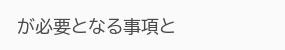が必要となる事項と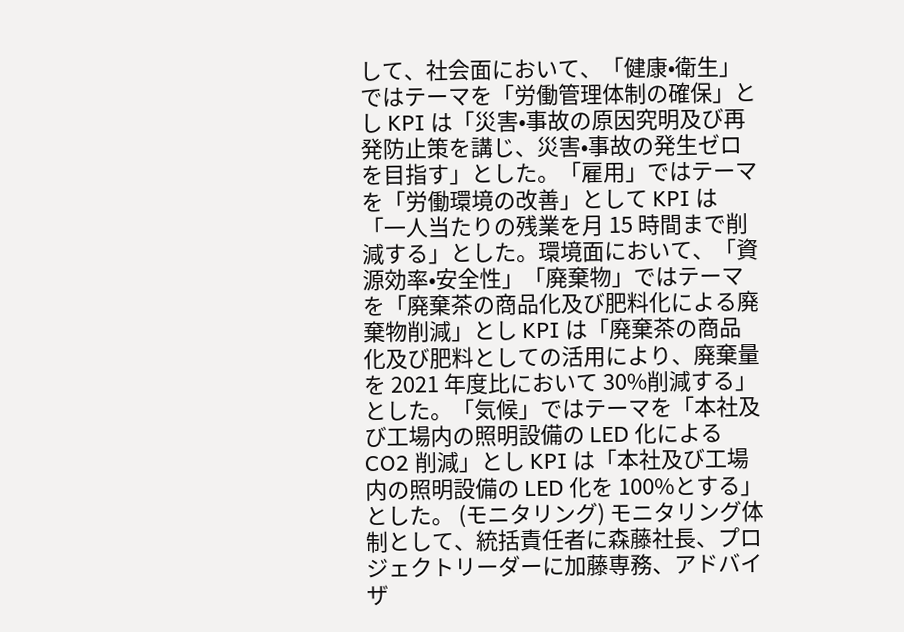して、社会面において、「健康•衛生」 ではテーマを「労働管理体制の確保」とし KPI は「災害•事故の原因究明及び再発防止策を講じ、災害•事故の発生ゼロを目指す」とした。「雇用」ではテーマを「労働環境の改善」として KPI は「一人当たりの残業を月 15 時間まで削減する」とした。環境面において、「資源効率•安全性」「廃棄物」ではテーマを「廃棄茶の商品化及び肥料化による廃棄物削減」とし KPI は「廃棄茶の商品化及び肥料としての活用により、廃棄量を 2021 年度比において 30%削減する」とした。「気候」ではテーマを「本社及び工場内の照明設備の LED 化による CO2 削減」とし KPI は「本社及び工場内の照明設備の LED 化を 100%とする」とした。 (モニタリング) モニタリング体制として、統括責任者に森藤社長、プロジェクトリーダーに加藤専務、アドバイザ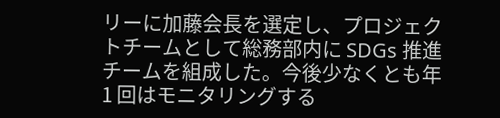リーに加藤会長を選定し、プロジェクトチームとして総務部内に SDGs 推進チームを組成した。今後少なくとも年 1 回はモニタリングする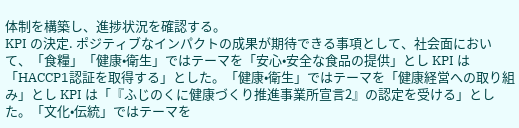体制を構築し、進捗状況を確認する。
KPI の決定. ポジティブなインパクトの成果が期待できる事項として、社会面において、「食糧」「健康•衛生」ではテーマを「安心•安全な食品の提供」とし KPI は「HACCP1認証を取得する」とした。「健康•衛生」ではテーマを「健康経営への取り組み」とし KPI は「『ふじのくに健康づくり推進事業所宣言2』の認定を受ける」とした。「文化•伝統」ではテーマを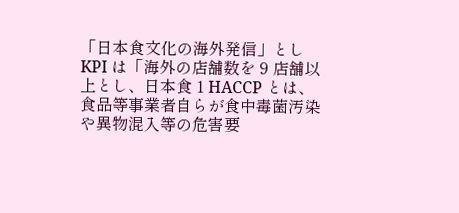「日本食文化の海外発信」とし KPI は「海外の店舗数を 9 店舗以上とし、日本食 1 HACCP とは、食品等事業者自らが食中毒菌汚染や異物混入等の危害要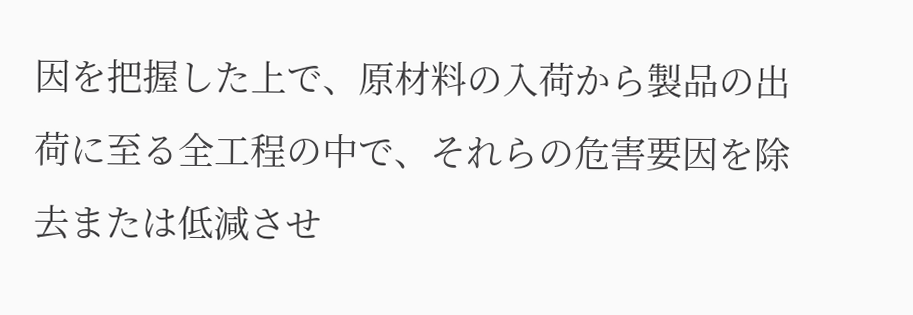因を把握した上で、原材料の入荷から製品の出荷に至る全工程の中で、それらの危害要因を除去または低減させ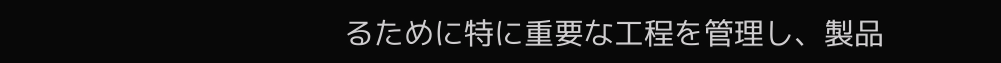るために特に重要な工程を管理し、製品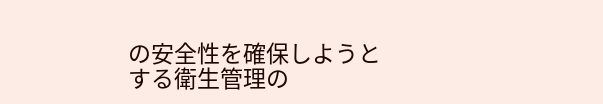の安全性を確保しようとする衛生管理の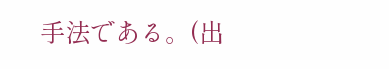手法である。(出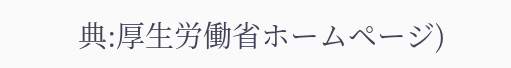典:厚生労働省ホームページ)